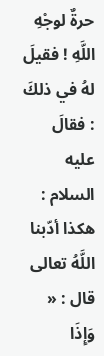حرةٌ لوجْهِ اللَّهِ ! فقيلَ لهُ في ذلكَ : فقالَ عليه السلام : هكذا أدّبنا اللَّهُ تعالى قال : « وَإِذَا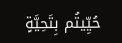حُيِّيتُم بِتَحِيَّةٍ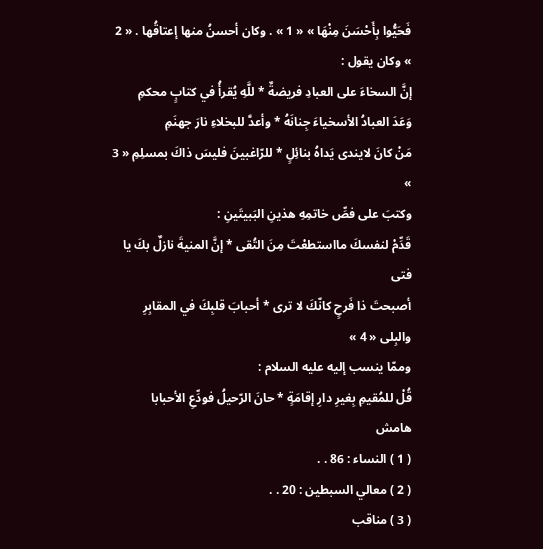فَحَيُّوا بِأَحْسَنَ مِنْهَا » « 1 » . وكان أحسنُ منها إعتاقُها . « 2 » وكان يقول :
إنَّ السخاءَ على العبادِ فريضةٌ * للَّهِ يُقرأُ في كتابٍ محكمِ
وَعَدَ العبادُ الأسخياءَ جِنانَهُ * وأعدَّ للبخلاءِ نارَ جهنَمِ
مَنْ كانَ لايندى يَداهُ بنائِلٍ * للرّاغبينَ فليسَ ذاكَ بمسلِمِ « 3 »
وكتبَ على فصِّ خاتمِهِ هذينِ البَبيتَينِ :
قَدِّمْ لنفسكَ مااستطعْتَ مِنَ التُقى * إنَّ المنيةَ نازلٌ بكَ يا فتى
أصبحتَ ذا فَرحٍ كانّكَ لا ترى * أحبابَ قلبِكَ في المقابِرِ والبِلى « 4 »
وممّا ينسب إليه عليه السلام :
قُلْ للمُقيمِ بِغيرِ دارِ إقامَةٍ * حانَ الرّحيلُ فودِّعِ الأحبابا
هامش
( 1 ) النساء : 86 . .
( 2 ) معالي السبطين : 20 . .
( 3 ) مناقب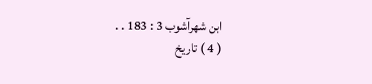ابن شهرآشوب 3 : 183 . .
( 4 ) تاريخ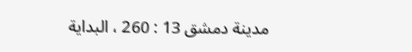مدينة دمشق 13 : 260 ، البداية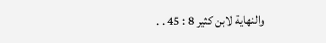والنهاية لابن كثير 8 : 45 . .